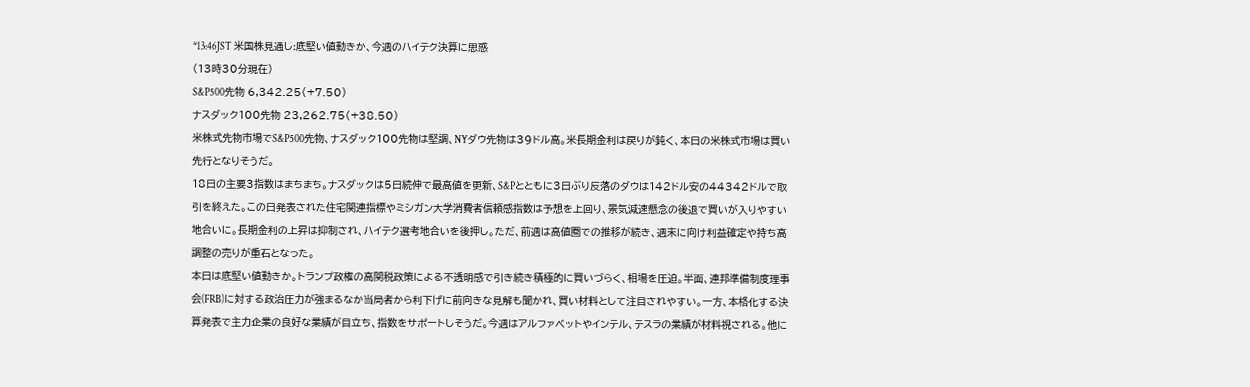*13:46JST 米国株見通し:底堅い値動きか、今週のハイテク決算に思惑
(13時30分現在)
S&P500先物 6,342.25(+7.50)
ナスダック100先物 23,262.75(+38.50)
米株式先物市場でS&P500先物、ナスダック100先物は堅調、NYダウ先物は39ドル高。米長期金利は戻りが鈍く、本日の米株式市場は買い先行となりそうだ。
18日の主要3指数はまちまち。ナスダックは5日続伸で最高値を更新、S&Pとともに3日ぶり反落のダウは142ドル安の44342ドルで取引を終えた。この日発表された住宅関連指標やミシガン大学消費者信頼感指数は予想を上回り、景気減速懸念の後退で買いが入りやすい地合いに。長期金利の上昇は抑制され、ハイテク選考地合いを後押し。ただ、前週は高値圏での推移が続き、週末に向け利益確定や持ち高調整の売りが重石となった。
本日は底堅い値動きか。トランプ政権の高関税政策による不透明感で引き続き積極的に買いづらく、相場を圧迫。半面、連邦準備制度理事会(FRB)に対する政治圧力が強まるなか当局者から利下げに前向きな見解も聞かれ、買い材料として注目されやすい。一方、本格化する決算発表で主力企業の良好な業績が目立ち、指数をサポートしそうだ。今週はアルファベットやインテル、テスラの業績が材料視される。他に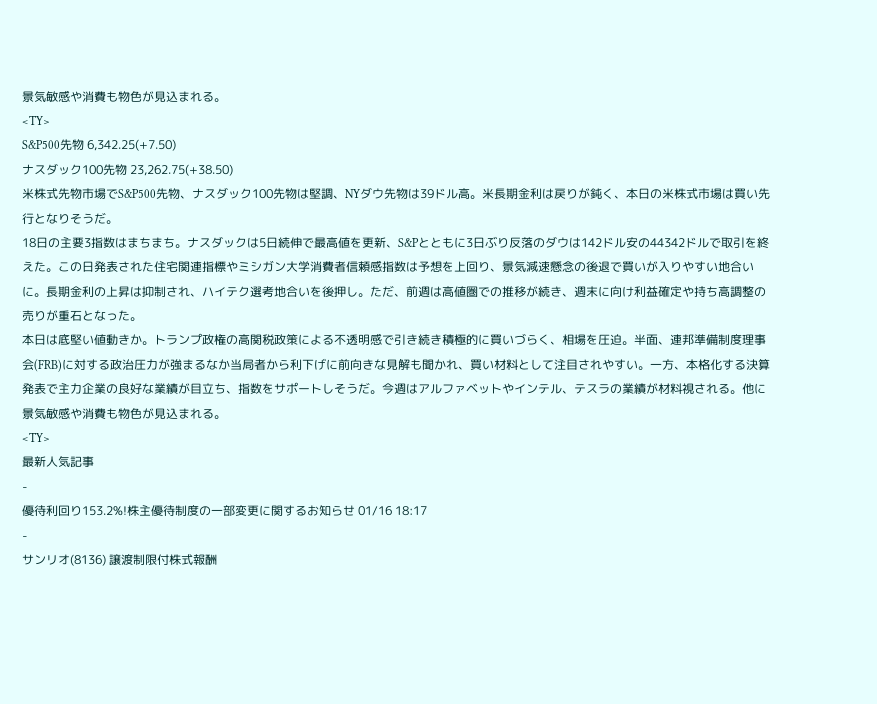景気敏感や消費も物色が見込まれる。
<TY>
S&P500先物 6,342.25(+7.50)
ナスダック100先物 23,262.75(+38.50)
米株式先物市場でS&P500先物、ナスダック100先物は堅調、NYダウ先物は39ドル高。米長期金利は戻りが鈍く、本日の米株式市場は買い先行となりそうだ。
18日の主要3指数はまちまち。ナスダックは5日続伸で最高値を更新、S&Pとともに3日ぶり反落のダウは142ドル安の44342ドルで取引を終えた。この日発表された住宅関連指標やミシガン大学消費者信頼感指数は予想を上回り、景気減速懸念の後退で買いが入りやすい地合いに。長期金利の上昇は抑制され、ハイテク選考地合いを後押し。ただ、前週は高値圏での推移が続き、週末に向け利益確定や持ち高調整の売りが重石となった。
本日は底堅い値動きか。トランプ政権の高関税政策による不透明感で引き続き積極的に買いづらく、相場を圧迫。半面、連邦準備制度理事会(FRB)に対する政治圧力が強まるなか当局者から利下げに前向きな見解も聞かれ、買い材料として注目されやすい。一方、本格化する決算発表で主力企業の良好な業績が目立ち、指数をサポートしそうだ。今週はアルファベットやインテル、テスラの業績が材料視される。他に景気敏感や消費も物色が見込まれる。
<TY>
最新人気記事
-
優待利回り153.2%!株主優待制度の一部変更に関するお知らせ 01/16 18:17
-
サンリオ(8136) 譲渡制限付株式報酬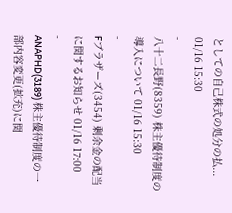としての自己株式の処分の払... 01/16 15:30
-
八十二長野(8359) 株主優待制度の導入について 01/16 15:30
-
Fブラザーズ(3454) 剰余金の配当に関するお知らせ 01/16 17:00
-
ANAPHD(3189) 株主優待制度の一部内容変更(拡充)に関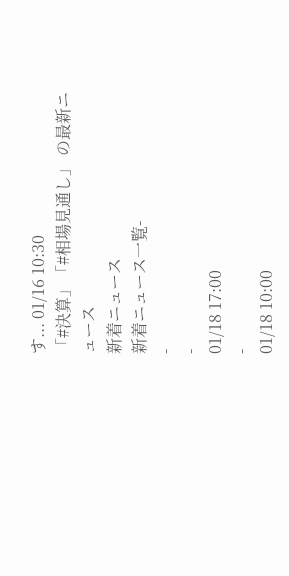す... 01/16 10:30
「#決算」「#相場見通し」 の最新ニュース
新着ニュース
新着ニュース一覧-
-
-
01/18 17:00
-
01/18 10:00